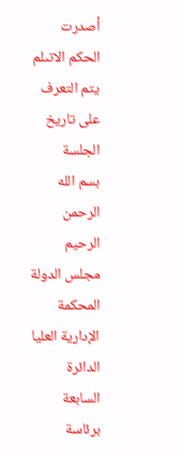أصدرت الحكم الاتىلم يتم التعرف على تاريخ الجلسة
بسم الله الرحمن الرحيم
مجلس الدولة
المحكمة الإدارية العليا
الدائرة السابعة
برئاسة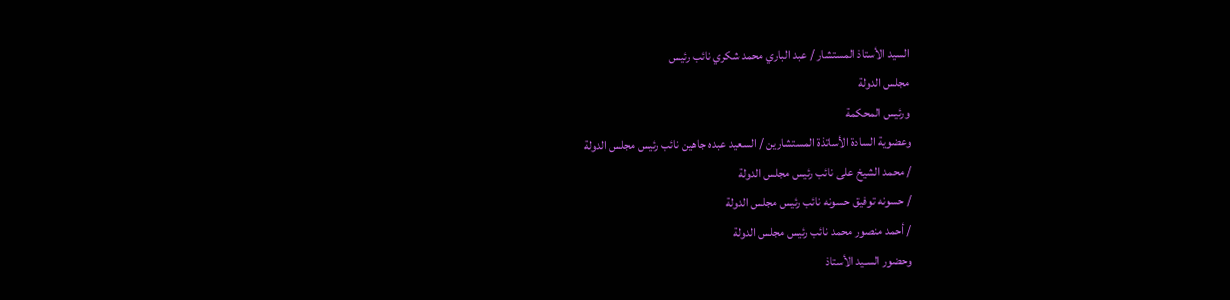السيد الأستاذ المستشار / عبد الباري محمد شكري نائب رئيس
مجلس الدولة
ورئيس المحكمة
وعضوية السادة الأساتذة المستشارين / السعيد عبده جاهين نائب رئيس مجلس الدولة
/ محمد الشيخ على نائب رئيس مجلس الدولة
/ حسونه توفيق حسونه نائب رئيس مجلس الدولة
/ أحمد منصور محمد نائب رئيس مجلس الدولة
وحضور السـيد الأستاذ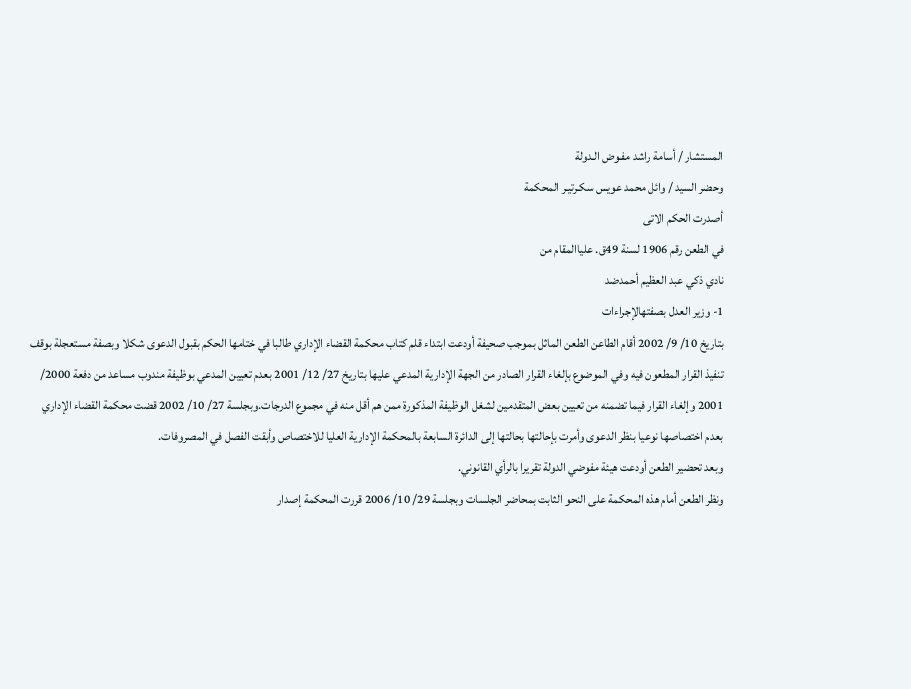المستشار / أسامة راشد مفـوض الـدولة
وحضر السيد / وائل محمد عويس سكـرتيـر المحكمة
أصدرت الحكم الاتى
في الطعن رقم 1906 لسنة 49ق. علياالمقام من
نادي ذكي عبد العظيم أحمدضد
1- وزير العدل بصفتهالإجراءات
بتاريخ 10/ 9/ 2002 أقام الطاعن الطعن الماثل بموجب صحيفة أودعت ابتداء قلم كتاب محكمة القضاء الإداري طالبا في ختامها الحكم بقبول الدعوى شكلا وبصفة مستعجلة بوقف تنفيذ القرار المطعون فيه وفي الموضوع بإلغاء القرار الصادر من الجهة الإدارية المدعي عليها بتاريخ 27/ 12/ 2001 بعدم تعيين المدعي بوظيفة مندوب مساعد من دفعة 2000/ 2001 وإلغاء القرار فيما تضمنه من تعيين بعض المتقدمين لشغل الوظيفة المذكورة ممن هم أقل منه في مجموع الدرجات.وبجلسة 27/ 10/ 2002 قضت محكمة القضاء الإداري بعدم اختصاصها نوعيا بنظر الدعوى وأمرت بإحالتها بحالتها إلى الدائرة السابعة بالمحكمة الإدارية العليا للاختصاص وأبقت الفصل في المصروفات.
وبعد تحضير الطعن أودعت هيئة مفوضي الدولة تقريرا بالرأي القانوني.
ونظر الطعن أمام هذه المحكمة على النحو الثابت بمحاضر الجلسات وبجلسة 29/ 10/ 2006 قررت المحكمة إصدار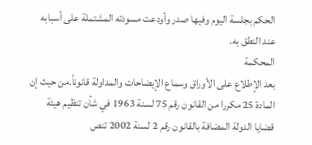الحكم بجلسة اليوم وفيها صدر وأودعت مسودته المشتملة على أسبابه عند النطق به.
المحكمة
بعد الإطلاع على الأوراق وسماع الإيضاحات والمداولة قانوناً.من حيث إن المادة 25 مكررا من القانون رقم 75 لسنة 1963 في شأن تنظيم هيئة قضايا الدولة المضافة بالقانون رقم 2 لسنة 2002 تنص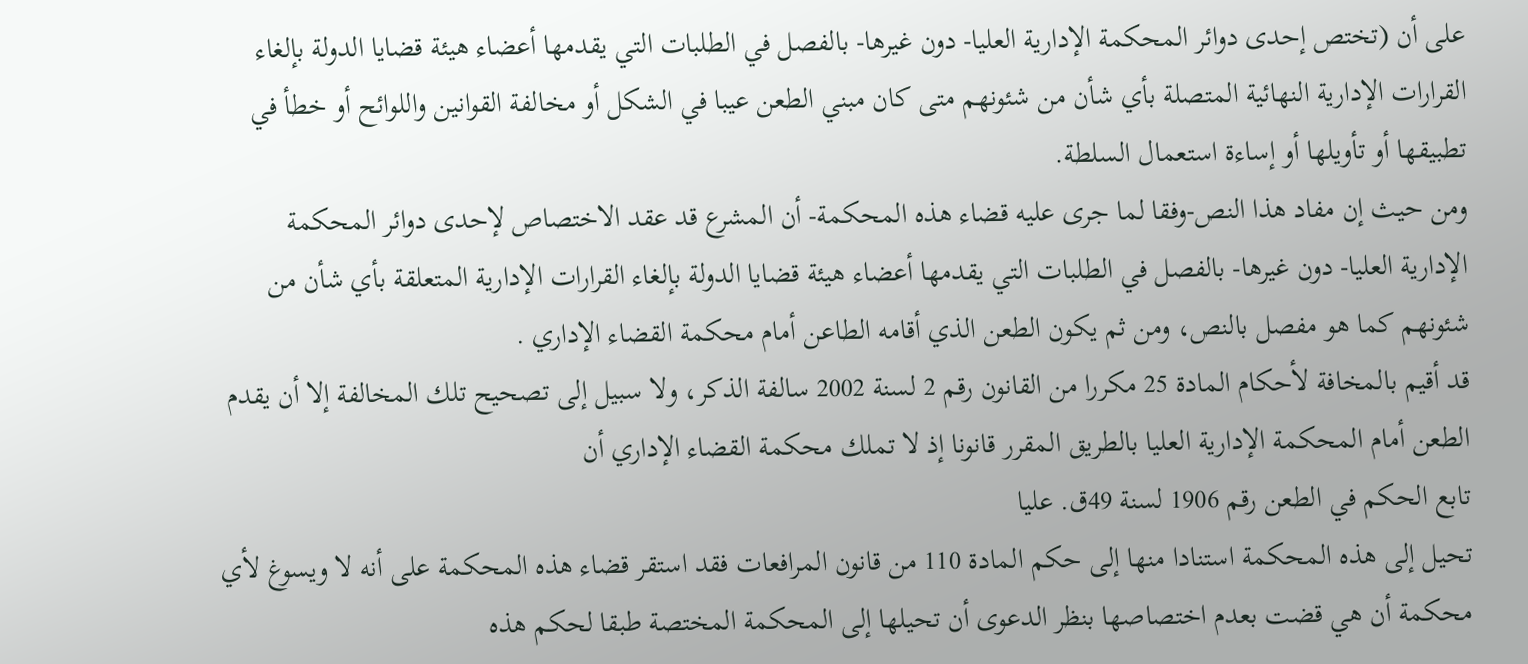على أن (تختص إحدى دوائر المحكمة الإدارية العليا- دون غيرها- بالفصل في الطلبات التي يقدمها أعضاء هيئة قضايا الدولة بإلغاء القرارات الإدارية النهائية المتصلة بأي شأن من شئونهم متى كان مبني الطعن عيبا في الشكل أو مخالفة القوانين واللوائح أو خطأ في تطبيقها أو تأويلها أو إساءة استعمال السلطة.
ومن حيث إن مفاد هذا النص-وفقا لما جرى عليه قضاء هذه المحكمة- أن المشرع قد عقد الاختصاص لإحدى دوائر المحكمة الإدارية العليا- دون غيرها- بالفصل في الطلبات التي يقدمها أعضاء هيئة قضايا الدولة بإلغاء القرارات الإدارية المتعلقة بأي شأن من شئونهم كما هو مفصل بالنص، ومن ثم يكون الطعن الذي أقامه الطاعن أمام محكمة القضاء الإداري .
قد أقيم بالمخافة لأحكام المادة 25 مكررا من القانون رقم 2 لسنة 2002 سالفة الذكر، ولا سبيل إلى تصحيح تلك المخالفة إلا أن يقدم الطعن أمام المحكمة الإدارية العليا بالطريق المقرر قانونا إذ لا تملك محكمة القضاء الإداري أن
تابع الحكم في الطعن رقم 1906 لسنة 49ق. عليا
تحيل إلى هذه المحكمة استنادا منها إلى حكم المادة 110 من قانون المرافعات فقد استقر قضاء هذه المحكمة على أنه لا ويسوغ لأي محكمة أن هي قضت بعدم اختصاصها بنظر الدعوى أن تحيلها إلى المحكمة المختصة طبقا لحكم هذه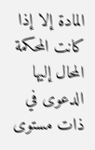المادة إلا إذا كانت المحكمة المحال إليها الدعوى في ذات مستوى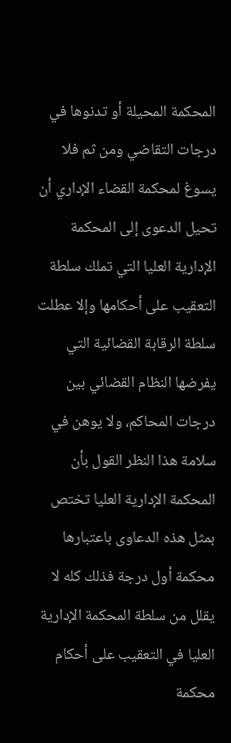المحكمة المحيلة أو تدنوها في درجات التقاضي ومن ثم فلا يسوغ لمحكمة القضاء الإداري أن تحيل الدعوى إلى المحكمة الإدارية العليا التي تملك سلطة التعقيب على أحكامها وإلا عطلت سلطة الرقابة القضائية التي يفرضها النظام القضائي بين درجات المحاكم، ولا يوهن في سلامة هذا النظر القول بأن المحكمة الإدارية العليا تختص بمثل هذه الدعاوى باعتبارها محكمة أول درجة فذلك كله لا يقلل من سلطة المحكمة الإدارية العليا في التعقيب على أحكام محكمة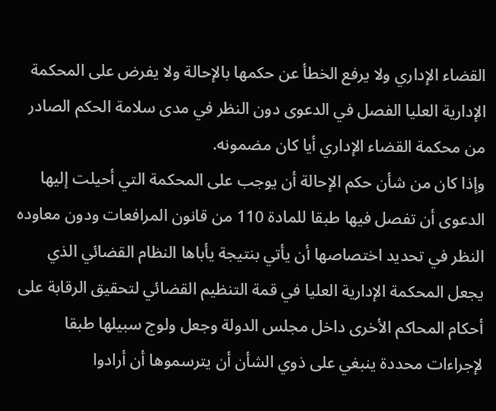القضاء الإداري ولا يرفع الخطأ عن حكمها بالإحالة ولا يفرض على المحكمة الإدارية العليا الفصل في الدعوى دون النظر في مدى سلامة الحكم الصادر من محكمة القضاء الإداري أيا كان مضمونه.
وإذا كان من شأن حكم الإحالة أن يوجب على المحكمة التي أحيلت إليها الدعوى أن تفصل فيها طبقا للمادة 110 من قانون المرافعات ودون معاوده النظر في تحديد اختصاصها أن يأتي بنتيجة يأباها النظام القضائي الذي يجعل المحكمة الإدارية العليا في قمة التنظيم القضائي لتحقيق الرقابة على أحكام المحاكم الأخرى داخل مجلس الدولة وجعل ولوج سبيلها طبقا لإجراءات محددة ينبغي على ذوي الشأن أن يترسموها أن أرادوا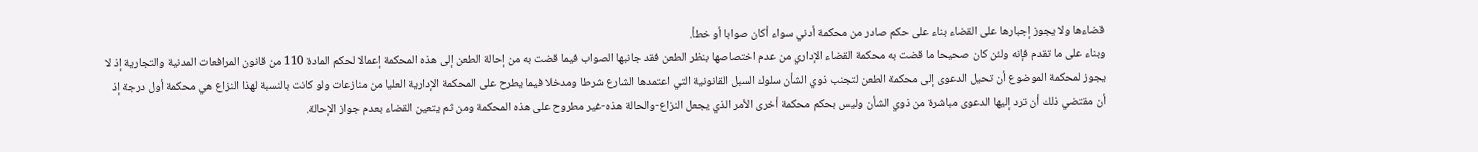قضاءها ولا يجوز إجبارها على القضاء بناء على حكم صادر من محكمة أدني سواء أكان صوابا أو خطأ.
وبناء على ما تقدم فإنه ولئن كان صحيحا ما قضت به محكمة القضاء الإداري من عدم اختصاصها بنظر الطعن فقد جانبها الصواب فيما قضت به من إحالة الطعن إلى هذه المحكمة إعمالا لحكم المادة 110 من قانون المرافعات المدنية والتجارية إذ لا يجوز لمحكمة الموضوع أن تحيل الدعوى إلى محكمة الطعن لتجنب ذوي الشأن سلوك السبل القانونية التي اعتمدها الشارع شرطا ومدخلا فيما يطرح على المحكمة الإدارية العليا من منازعات ولو كانت بالنسبة لهذا النزاع هي محكمة أول درجة إذ أن مقتضي ذلك أن ترد إليها الدعوى مباشرة من ذوي الشأن وليس بحكم محكمة أخرى الأمر الذي يجعل النزاع-والحالة هذه-غير مطروح على هذه المحكمة ومن ثم يتعين القضاء بعدم جواز الإحالة.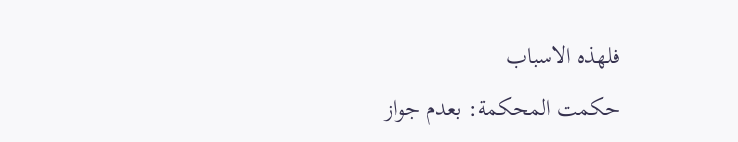فلهذه الاسباب
حكمت المحكمة: بعدم جواز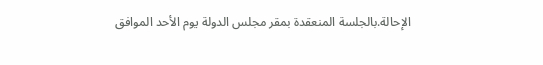الإحالة.بالجلسة المنعقدة بمقر مجلس الدولة يوم الأحد الموافق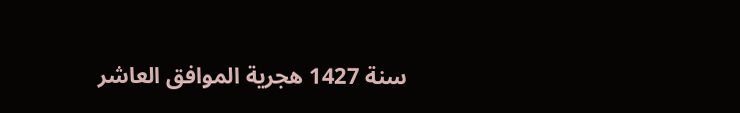سنة 1427 هجرية الموافق العاشر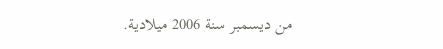من ديسمبر سنة 2006 ميلادية.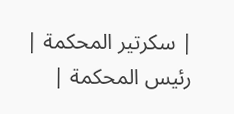| سكرتير المحكمة | رئيس المحكمة |